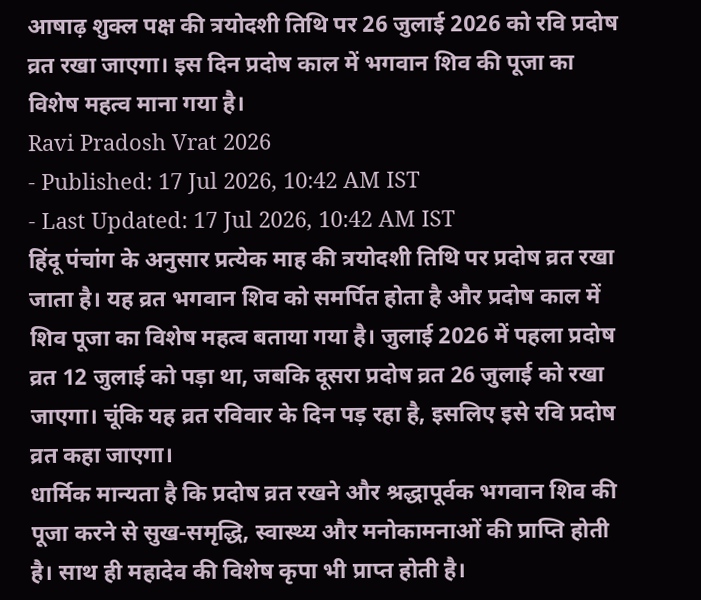आषाढ़ शुक्ल पक्ष की त्रयोदशी तिथि पर 26 जुलाई 2026 को रवि प्रदोष व्रत रखा जाएगा। इस दिन प्रदोष काल में भगवान शिव की पूजा का विशेष महत्व माना गया है।
Ravi Pradosh Vrat 2026
- Published: 17 Jul 2026, 10:42 AM IST
- Last Updated: 17 Jul 2026, 10:42 AM IST
हिंदू पंचांग के अनुसार प्रत्येक माह की त्रयोदशी तिथि पर प्रदोष व्रत रखा जाता है। यह व्रत भगवान शिव को समर्पित होता है और प्रदोष काल में शिव पूजा का विशेष महत्व बताया गया है। जुलाई 2026 में पहला प्रदोष व्रत 12 जुलाई को पड़ा था, जबकि दूसरा प्रदोष व्रत 26 जुलाई को रखा जाएगा। चूंकि यह व्रत रविवार के दिन पड़ रहा है, इसलिए इसे रवि प्रदोष व्रत कहा जाएगा।
धार्मिक मान्यता है कि प्रदोष व्रत रखने और श्रद्धापूर्वक भगवान शिव की पूजा करने से सुख-समृद्धि, स्वास्थ्य और मनोकामनाओं की प्राप्ति होती है। साथ ही महादेव की विशेष कृपा भी प्राप्त होती है।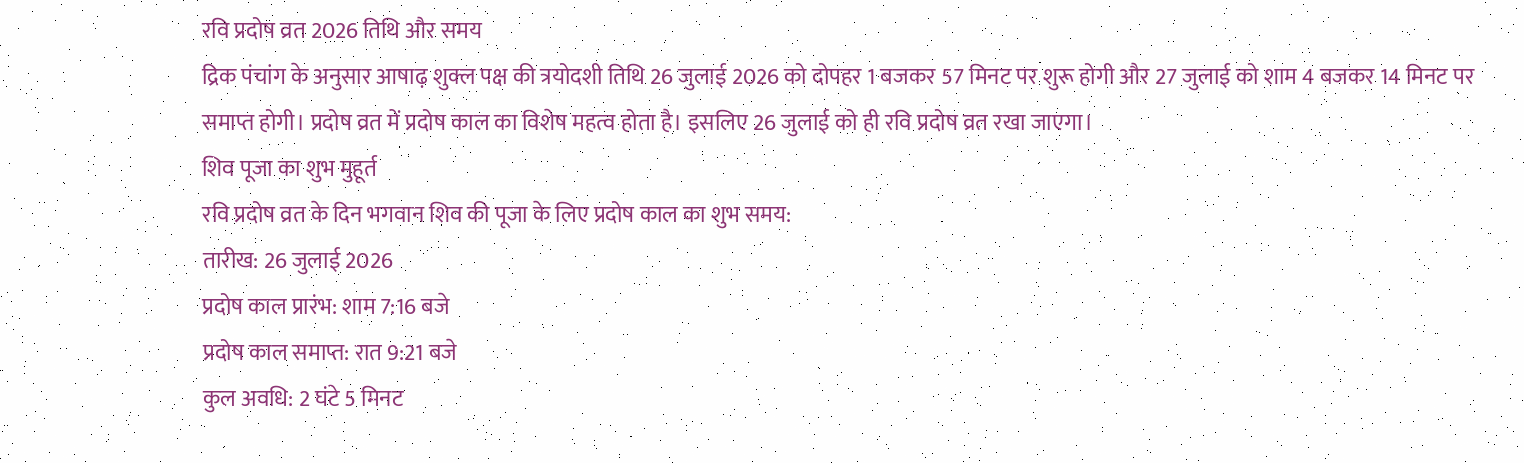रवि प्रदोष व्रत 2026 तिथि और समय
द्रिक पंचांग के अनुसार आषाढ़ शुक्ल पक्ष की त्रयोदशी तिथि 26 जुलाई 2026 को दोपहर 1 बजकर 57 मिनट पर शुरू होगी और 27 जुलाई को शाम 4 बजकर 14 मिनट पर समाप्त होगी। प्रदोष व्रत में प्रदोष काल का विशेष महत्व होता है। इसलिए 26 जुलाई को ही रवि प्रदोष व्रत रखा जाएगा।
शिव पूजा का शुभ मुहूर्त
रवि प्रदोष व्रत के दिन भगवान शिव की पूजा के लिए प्रदोष काल का शुभ समय:
तारीख: 26 जुलाई 2026
प्रदोष काल प्रारंभ: शाम 7:16 बजे
प्रदोष काल समाप्त: रात 9:21 बजे
कुल अवधि: 2 घंटे 5 मिनट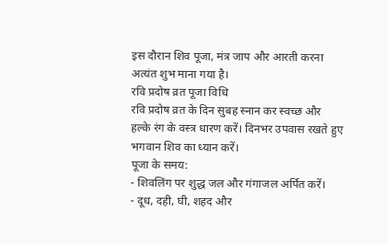इस दौरान शिव पूजा, मंत्र जाप और आरती करना अत्यंत शुभ माना गया है।
रवि प्रदोष व्रत पूजा विधि
रवि प्रदोष व्रत के दिन सुबह स्नान कर स्वच्छ और हल्के रंग के वस्त्र धारण करें। दिनभर उपवास रखते हुए भगवान शिव का ध्यान करें।
पूजा के समय:
- शिवलिंग पर शुद्ध जल और गंगाजल अर्पित करें।
- दूध, दही, घी, शहद और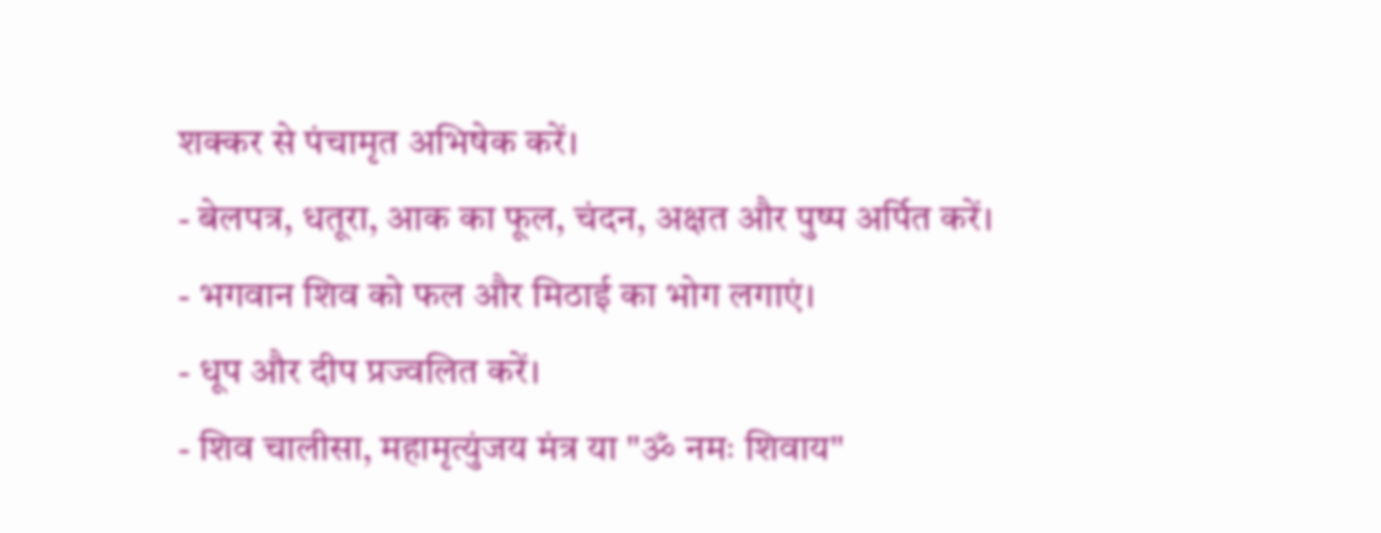शक्कर से पंचामृत अभिषेक करें।
- बेलपत्र, धतूरा, आक का फूल, चंदन, अक्षत और पुष्प अर्पित करें।
- भगवान शिव को फल और मिठाई का भोग लगाएं।
- धूप और दीप प्रज्वलित करें।
- शिव चालीसा, महामृत्युंजय मंत्र या "ॐ नमः शिवाय"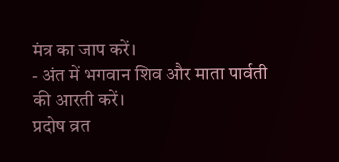मंत्र का जाप करें।
- अंत में भगवान शिव और माता पार्वती की आरती करें।
प्रदोष व्रत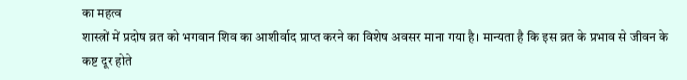का महत्व
शास्त्रों में प्रदोष व्रत को भगवान शिव का आशीर्वाद प्राप्त करने का विशेष अवसर माना गया है। मान्यता है कि इस व्रत के प्रभाव से जीवन के कष्ट दूर होते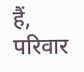हैं, परिवार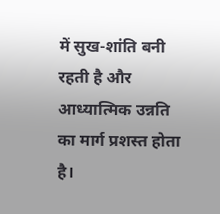में सुख-शांति बनी रहती है और आध्यात्मिक उन्नति का मार्ग प्रशस्त होता है।